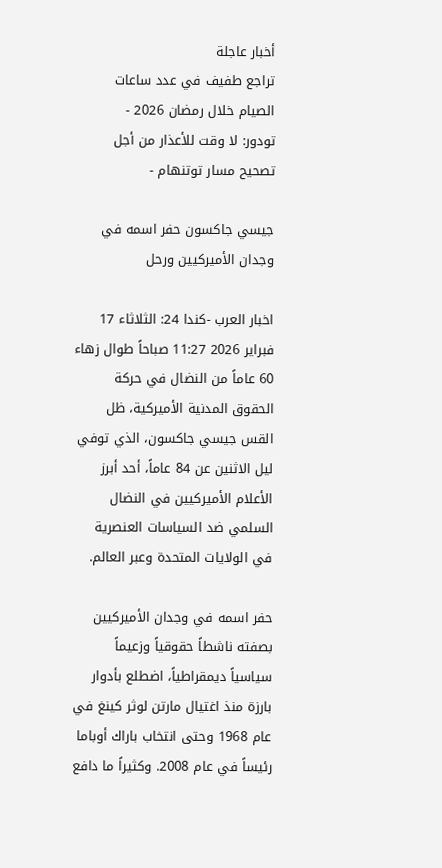أخبار عاجلة
تراجع طفيف في عدد ساعات الصيام خلال رمضان 2026 -
تودور: لا وقت للأعذار من أجل تصحيح مسار توتنهام -

جيسي جاكسون حفر اسمه في وجدان الأميركيين ورحل

اخبار العرب -كندا 24: الثلاثاء 17 فبراير 2026 11:27 صباحاً طوال زهاء 60 عاماً من النضال في حركة الحقوق المدنية الأميركية، ظل القس جيسي جاكسون، الذي توفي ليل الاثنين عن 84 عاماً، أحد أبرز الأعلام الأميركيين في النضال السلمي ضد السياسات العنصرية في الولايات المتحدة وعبر العالم.

حفر اسمه في وجدان الأميركيين بصفته ناشطاً حقوقياً وزعيماً سياسياً ديمقراطياً، اضطلع بأدوار بارزة منذ اغتيال مارتن لوثر كينغ في عام 1968 وحتى انتخاب باراك أوباما رئيساً في عام 2008. وكثيراً ما دافع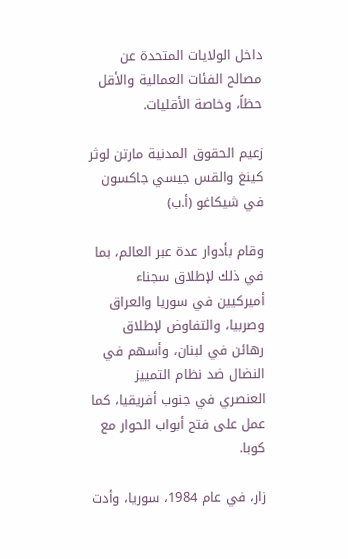داخل الولايات المتحدة عن مصالح الفئات العمالية والأقل حظاً، وخاصة الأقليات.

زعيم الحقوق المدنية مارتن لوثر كينغ والقس جيسي جاكسون في شيكاغو (أ.ب)

وقام بأدوار عدة عبر العالم، بما في ذلك لإطلاق سجناء أميركيين في سوريا والعراق وصربيا، والتفاوض لإطلاق رهائن في لبنان، وأسهم في النضال ضد نظام التمييز العنصري في جنوب أفريقيا، كما عمل على فتح أبواب الحوار مع كوبا.

زار، في عام 1984، سوريا، وأدت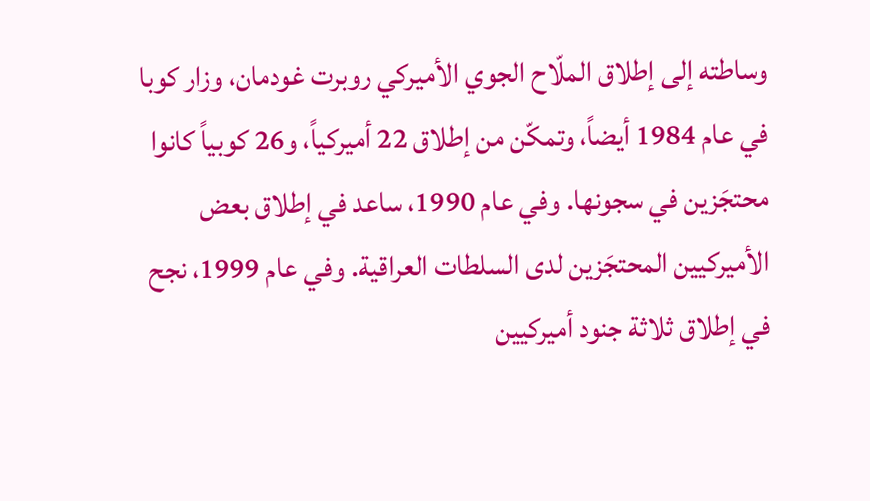وساطته إلى إطلاق الملّاح الجوي الأميركي روبرت غودمان، وزار كوبا في عام 1984 أيضاً، وتمكّن من إطلاق 22 أميركياً، و26 كوبياً كانوا محتجَزين في سجونها. وفي عام 1990، ساعد في إطلاق بعض الأميركيين المحتجَزين لدى السلطات العراقية. وفي عام 1999، نجح في إطلاق ثلاثة جنود أميركيين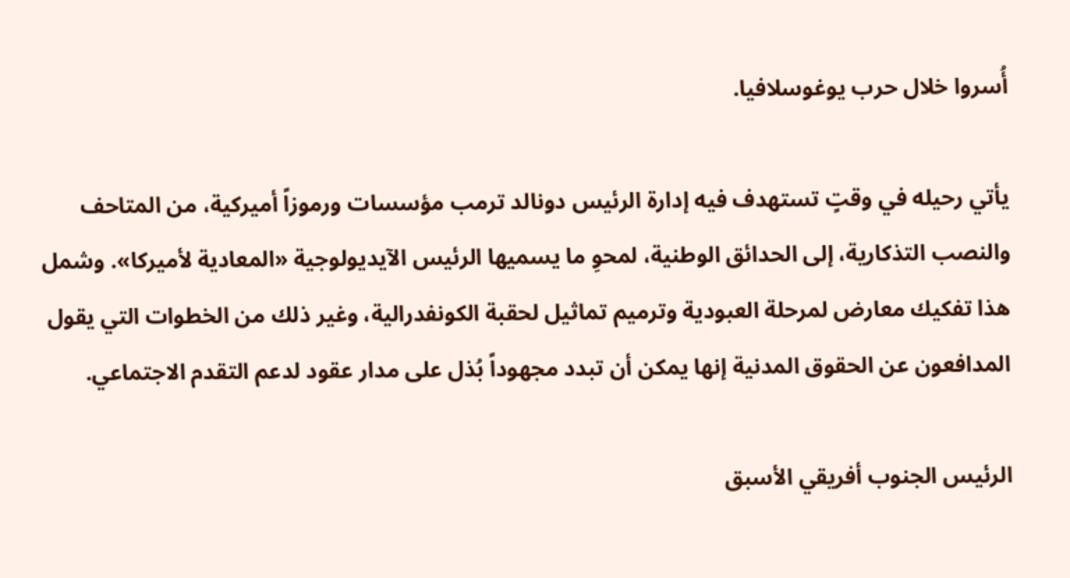أُسروا خلال حرب يوغوسلافيا.

يأتي رحيله ‌في وقتٍ تستهدف فيه إدارة الرئيس دونالد ترمب مؤسسات ورموزاً أميركية، من المتاحف والنصب التذكارية، إلى الحدائق الوطنية، لمحوِ ما يسميها الرئيس الآيديولوجية «المعادية لأميركا». وشمل هذا تفكيك معارض لمرحلة العبودية وترميم تماثيل لحقبة الكونفدرالية، وغير ذلك من الخطوات التي يقول المدافعون عن الحقوق المدنية إنها يمكن أن تبدد مجهوداً ‌بُذل على مدار ‌عقود لدعم التقدم الاجتماعي.

الرئيس الجنوب أفريقي الأسبق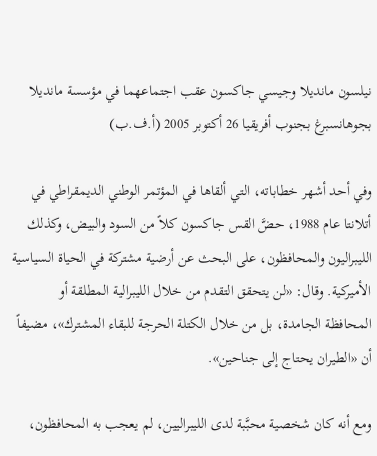نيلسون مانديلا وجيسي جاكسون عقب اجتماعهما في مؤسسة مانديلا بجوهانسبرغ بجنوب أفريقيا 26 أكتوبر 2005 (أ.ف.ب)

وفي أحد أشهر خطاباته، التي ألقاها في المؤتمر الوطني الديمقراطي في أتلانتا عام 1988، حضَّ القس جاكسون كلاً من السود والبيض، وكذلك الليبراليون والمحافظون، على البحث عن أرضية مشتركة في الحياة السياسية الأميركية. وقال: «لن يتحقق التقدم من خلال الليبرالية المطلقة أو المحافظة الجامدة، بل من خلال الكتلة الحرجة للبقاء المشترك»، مضيفاً أن «الطيران يحتاج إلى جناحين».

ومع أنه كان شخصية محبَّبة لدى الليبراليين، لم يعجب به المحافظون،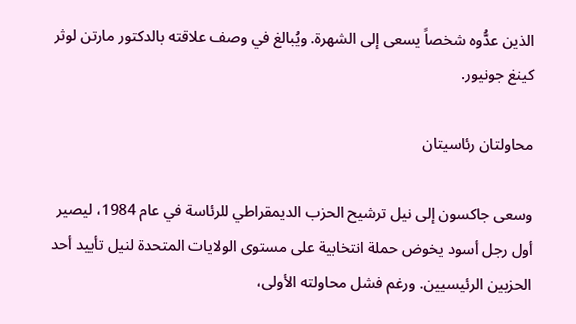الذين عدُّوه شخصاً يسعى إلى الشهرة. ويُبالغ في وصف علاقته بالدكتور مارتن لوثر كينغ جونيور.

محاولتان رئاسيتان

وسعى جاكسون إلى نيل ترشيح الحزب الديمقراطي للرئاسة في عام 1984، ليصير أول رجل أسود يخوض حملة انتخابية على مستوى الولايات المتحدة لنيل تأييد أحد الحزبين الرئيسيين. ورغم فشل محاولته الأولى،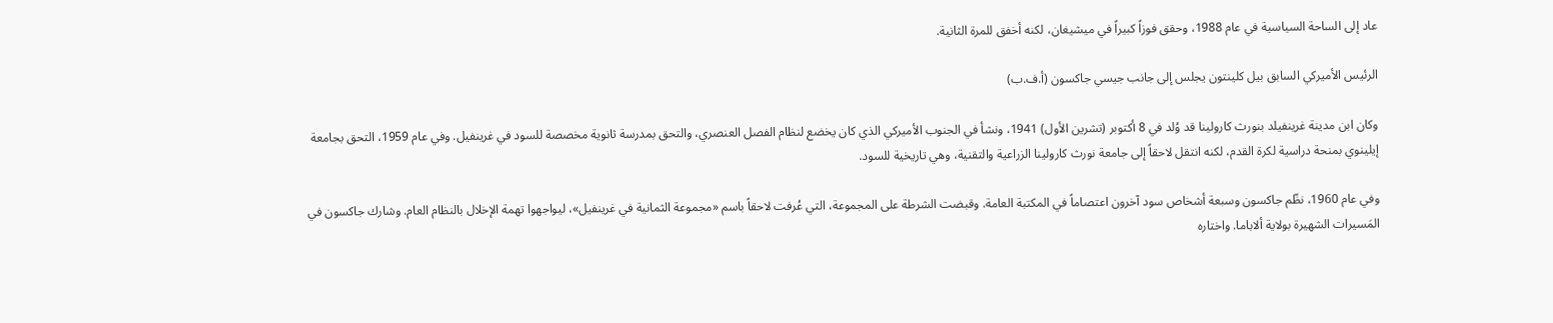عاد إلى الساحة السياسية في عام 1988، وحقق فوزاً كبيراً في ميشيغان، لكنه أخفق للمرة الثانية.

الرئيس الأميركي السابق بيل كلينتون يجلس إلى جانب جيسي جاكسون (أ.ف.ب)

وكان ابن مدينة غرينفيلد بنورث كارولينا قد وُلد في 8 أكتوبر (تشرين الأول) 1941، ونشأ في الجنوب الأميركي الذي كان يخضع لنظام الفصل العنصري، والتحق بمدرسة ثانوية مخصصة للسود في غرينفيل. وفي عام 1959، التحق بجامعة إيلينوي بمنحة دراسية لكرة القدم، لكنه انتقل لاحقاً إلى جامعة نورث كارولينا الزراعية والتقنية، وهي تاريخية للسود.

وفي عام 1960، نظّم جاكسون وسبعة أشخاص سود آخرون اعتصاماً في المكتبة العامة. وقبضت الشرطة على المجموعة، التي عُرفت لاحقاً باسم «مجموعة الثمانية في غرينفيل»، ليواجهوا تهمة الإخلال بالنظام العام. وشارك جاكسون في المَسيرات الشهيرة بولاية ألاباما. واختاره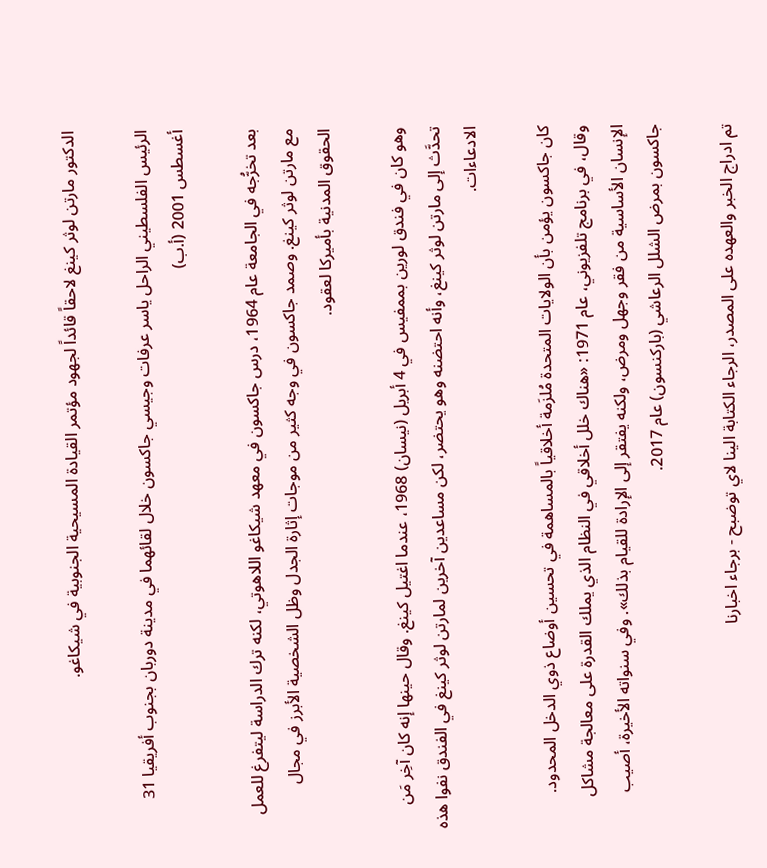الدكتور مارتن لوثر كينغ لاحقاً قائداً لجهود مؤتمر القيادة المسيحية الجنوبية في شيكاغو.

الرئيس الفلسطيني الراحل ياسر عرفات وجيسي جاكسون خلال لقائهما في مدينة دوربان بجنوب أفريقيا 31 أغسطس 2001 (أ.ب)

بعد تخرُّجه في الجامعة عام 1964، درس جاكسون في معهد شيكاغو اللاهوتي، لكنه ترك الدراسة ليتفرغ للعمل مع مارتن لوثر كينغ. وصمد جاكسون في وجه كثير من موجات إثارة الجدل وظل ‌الشخصية الأبرز في مجال الحقوق المدنية بأميركا لعقود.

وهو كان في فندق لورين بممفيس في 4 أبريل (نيسان) 1968، عندما اغتيل كينغ. وقال حينها إنه كان آخِر مَن تحدَّث إلى مارتن لوثر كينغ، وأنه احتضنه وهو يحتضر، لكن مساعدين آخرين لمارتن لوثر كينغ في الفندق نفوا هذه الادعاءات.

كان جاكسون يؤمن بأن الولايات المتحدة مُلزَمة أخلاقياً بالمساهمة في تحسين أوضاع ذوي الدخل المحدود. وقال، في برنامج تلفزيوني، عام 1971: «هناك خلل أخلاقي في النظام الذي يملك القدرة على معالجة مشاكل الإنسان الأساسية من فقر وجهل ومرض، ولكنه يفتقر إلى الإرادة للقيام بذلك». وفي سنواته الأخيرة، أصيب جاكسون ‌بمرض الشلل الرعاشي (باركنسون) عام 2017.

تم ادراج الخبر والعهده على المصدر، الرجاء الكتابة الينا لاي توضبح - برجاء اخبارنا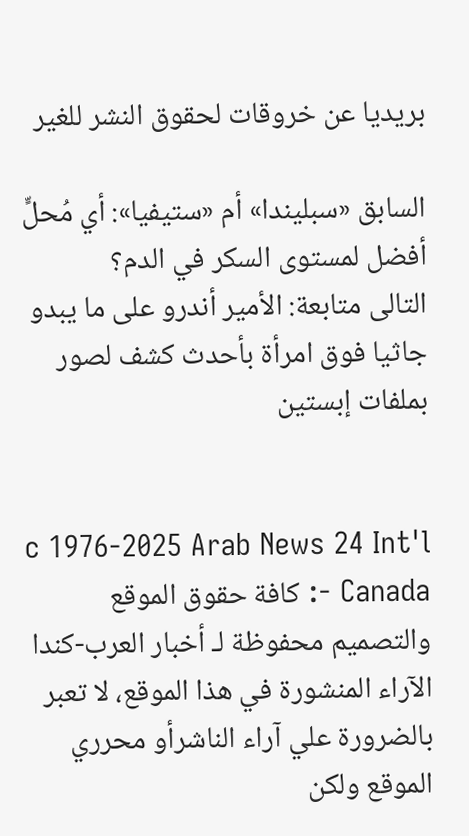بريديا عن خروقات لحقوق النشر للغير

السابق «سبليندا» أم «ستيفيا»: أي مُحلٍّ أفضل لمستوى السكر في الدم؟
التالى متابعة: الأمير أندرو على ما يبدو جاثيا فوق امرأة بأحدث كشف لصور بملفات إبستين


c 1976-2025 Arab News 24 Int'l - Canada: كافة حقوق الموقع والتصميم محفوظة لـ أخبار العرب-كندا
الآراء المنشورة في هذا الموقع، لا تعبر بالضرورة علي آراء الناشرأو محرري الموقع ولكن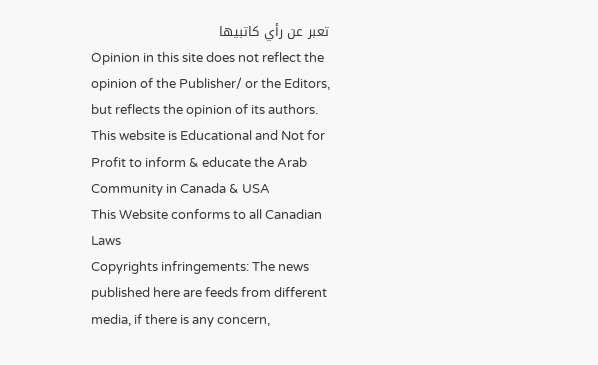تعبر عن رأي كاتبيها
Opinion in this site does not reflect the opinion of the Publisher/ or the Editors, but reflects the opinion of its authors.
This website is Educational and Not for Profit to inform & educate the Arab Community in Canada & USA
This Website conforms to all Canadian Laws
Copyrights infringements: The news published here are feeds from different media, if there is any concern,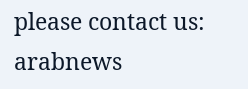please contact us: arabnews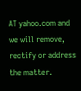AT yahoo.com and we will remove, rectify or address the matter.